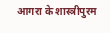आगरा के शास्त्रीपुरम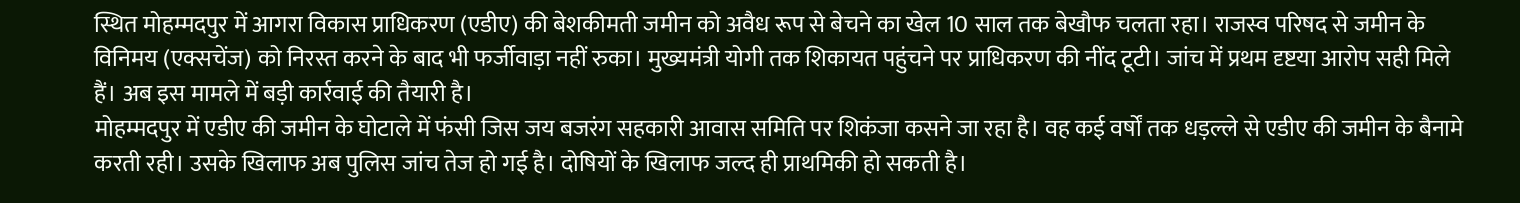स्थित मोहम्मदपुर में आगरा विकास प्राधिकरण (एडीए) की बेशकीमती जमीन को अवैध रूप से बेचने का खेल 10 साल तक बेखौफ चलता रहा। राजस्व परिषद से जमीन के विनिमय (एक्सचेंज) को निरस्त करने के बाद भी फर्जीवाड़ा नहीं रुका। मुख्यमंत्री योगी तक शिकायत पहुंचने पर प्राधिकरण की नींद टूटी। जांच में प्रथम दृष्टया आरोप सही मिले हैं। अब इस मामले में बड़ी कार्रवाई की तैयारी है।
मोहम्मदपुर में एडीए की जमीन के घोटाले में फंसी जिस जय बजरंग सहकारी आवास समिति पर शिकंजा कसने जा रहा है। वह कई वर्षों तक धड़ल्ले से एडीए की जमीन के बैनामे करती रही। उसके खिलाफ अब पुलिस जांच तेज हो गई है। दोषियों के खिलाफ जल्द ही प्राथमिकी हो सकती है।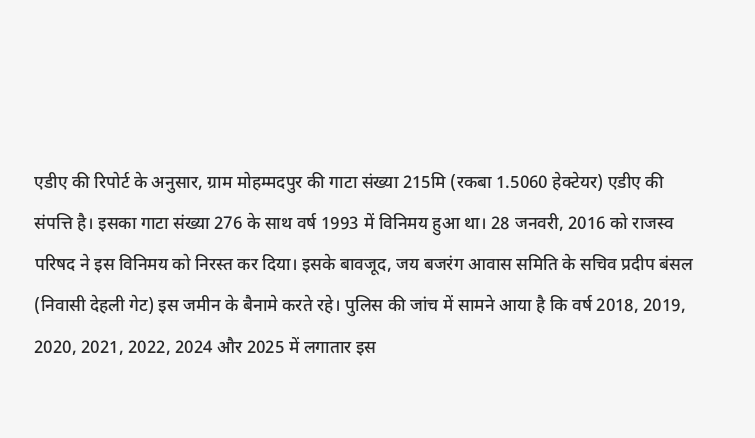एडीए की रिपोर्ट के अनुसार, ग्राम मोहम्मदपुर की गाटा संख्या 215मि (रकबा 1.5060 हेक्टेयर) एडीए की संपत्ति है। इसका गाटा संख्या 276 के साथ वर्ष 1993 में विनिमय हुआ था। 28 जनवरी, 2016 को राजस्व परिषद ने इस विनिमय को निरस्त कर दिया। इसके बावजूद, जय बजरंग आवास समिति के सचिव प्रदीप बंसल (निवासी देहली गेट) इस जमीन के बैनामे करते रहे। पुलिस की जांच में सामने आया है कि वर्ष 2018, 2019, 2020, 2021, 2022, 2024 और 2025 में लगातार इस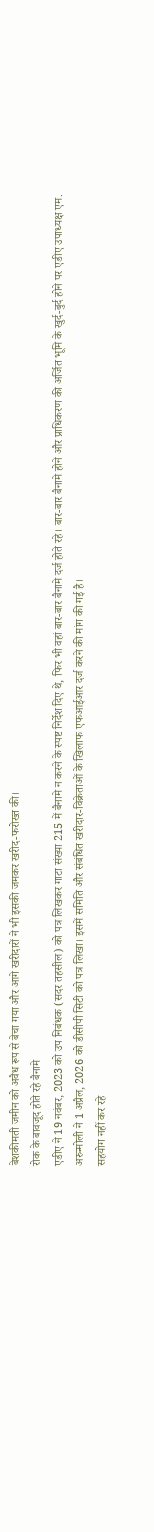बेशकीमती जमीन को अवैध रूप से बेचा गया और आगे खरीदारों ने भी इसकी जमकर खरीद-फरोख्त की।
रोक के बावजूद होते रहे बैनामे
एडीए ने 19 नवंबर, 2023 को उप निबंधक (सदर तहसील) को पत्र लिखकर गाटा संख्या 215 में बैनामे न करने के स्पष्ट निर्देश दिए थे, फिर भी वहां बार-बार बैनामे दर्ज होते रहे। बार-बार बैनामे होने और प्राधिकरण की अर्जित भूमि के खुर्द-बुर्द होने पर एडीए उपाध्यक्ष एम. अरुन्मोली ने 1 अप्रैल, 2026 को डीसीपी सिटी को पत्र लिखा। इसमें समिति और संबंधित खरीदार-विक्रेताओं के खिलाफ एफआईआर दर्ज करने की मांग की गई है।
सहयोग नहीं कर रहे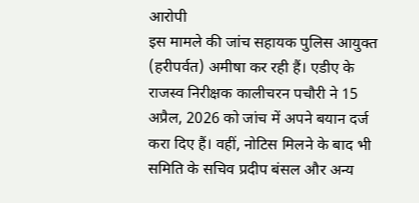आरोपी
इस मामले की जांच सहायक पुलिस आयुक्त (हरीपर्वत) अमीषा कर रही हैं। एडीए के राजस्व निरीक्षक कालीचरन पचौरी ने 15 अप्रैल, 2026 को जांच में अपने बयान दर्ज करा दिए हैं। वहीं, नोटिस मिलने के बाद भी समिति के सचिव प्रदीप बंसल और अन्य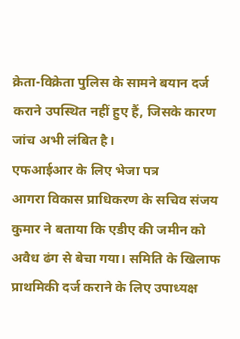क्रेता-विक्रेता पुलिस के सामने बयान दर्ज कराने उपस्थित नहीं हुए हैं, जिसके कारण जांच अभी लंबित है।
एफआईआर के लिए भेजा पत्र
आगरा विकास प्राधिकरण के सचिव संजय कुमार ने बताया कि एडीए की जमीन को अवैध ढंग से बेचा गया। समिति के खिलाफ प्राथमिकी दर्ज कराने के लिए उपाध्यक्ष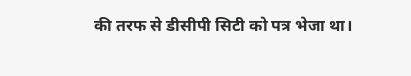की तरफ से डीसीपी सिटी को पत्र भेजा था।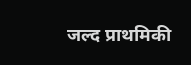जल्द प्राथमिकी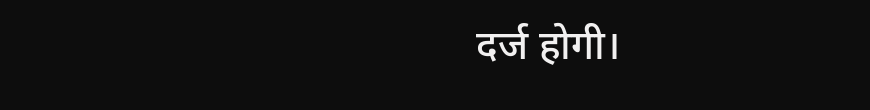दर्ज होगी।